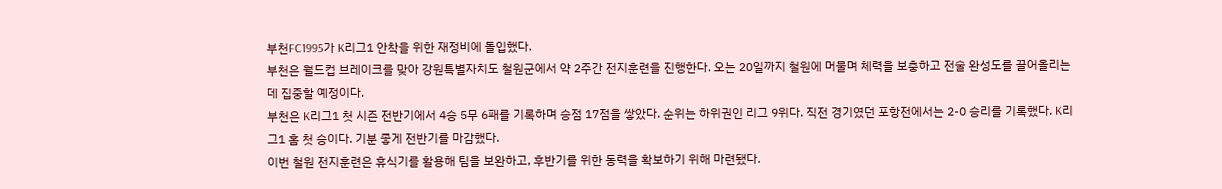부천FC1995가 K리그1 안착을 위한 재정비에 돌입했다.
부천은 월드컵 브레이크를 맞아 강원특별자치도 철원군에서 약 2주간 전지훈련을 진행한다. 오는 20일까지 철원에 머물며 체력을 보충하고 전술 완성도를 끌어올리는 데 집중할 예정이다.
부천은 K리그1 첫 시즌 전반기에서 4승 5무 6패를 기록하며 승점 17점을 쌓았다. 순위는 하위권인 리그 9위다. 직전 경기였던 포항전에서는 2-0 승리를 기록했다. K리그1 홈 첫 승이다. 기분 좋게 전반기를 마감했다.
이번 철원 전지훈련은 휴식기를 활용해 팀을 보완하고, 후반기를 위한 동력을 확보하기 위해 마련됐다.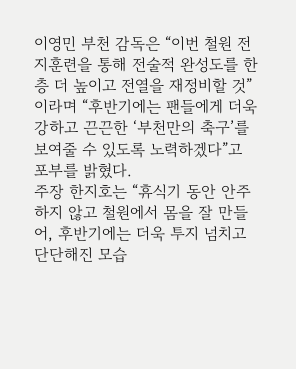이영민 부천 감독은 “이번 철원 전지훈련을 통해 전술적 완성도를 한층 더 높이고 전열을 재정비할 것”이라며 “후반기에는 팬들에게 더욱 강하고 끈끈한 ‘부천만의 축구’를 보여줄 수 있도록 노력하겠다”고 포부를 밝혔다.
주장 한지호는 “휴식기 동안 안주하지 않고 철원에서 몸을 잘 만들어, 후반기에는 더욱 투지 넘치고 단단해진 모습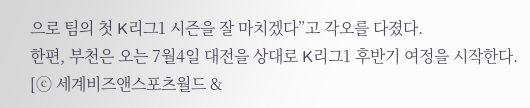으로 팀의 첫 K리그1 시즌을 잘 마치겠다”고 각오를 다졌다.
한편, 부천은 오는 7월4일 대전을 상대로 K리그1 후반기 여정을 시작한다.
[ⓒ 세계비즈앤스포츠월드 &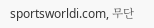sportsworldi.com, 무단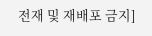전재 및 재배포 금지]